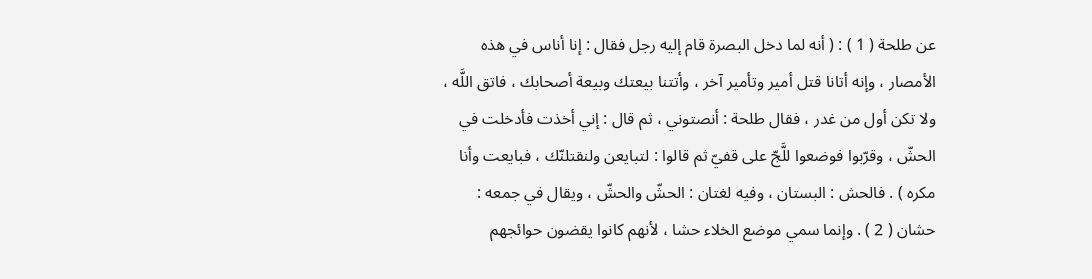عن طلحة ( 1 ) : ( أنه لما دخل البصرة قام إليه رجل فقال : إنا أناس في هذه الأمصار ، وإنه أتانا قتل أمير وتأمير آخر ، وأتتنا بيعتك وبيعة أصحابك ، فاتق اللَّه ، ولا تكن أول من غدر ، فقال طلحة : أنصتوني ، ثم قال : إني أخذت فأدخلت في الحشّ ، وقرّبوا فوضعوا للَّجّ على قفيّ ثم قالوا : لتبايعن ولنقتلنّك ، فبايعت وأنا مكره ) . فالحش : البستان ، وفيه لغتان : الحشّ والحشّ ، ويقال في جمعه : حشان ( 2 ) . وإنما سمي موضع الخلاء حشا ، لأنهم كانوا يقضون حوائجهم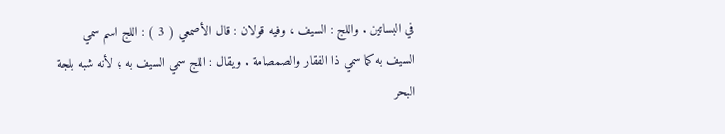في البساتين . واللج : السيف ، وفيه قولان : قال الأصمعي ( 3 ) : اللج اسم سمي السيف به كما سمي ذا الفقار والصمصامة . ويقال : اللج سمي السيف به ؛ لأنه شبه بلجة البحر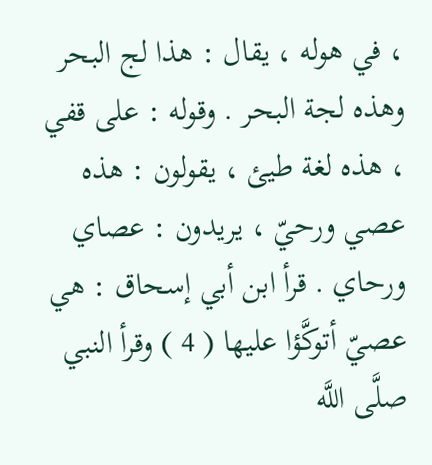، في هوله ، يقال : هذا لج البحر وهذه لجة البحر . وقوله : على قفي ، هذه لغة طيئ ، يقولون : هذه عصي ورحيّ ، يريدون : عصاي ورحاي . قرأ ابن أبي إسحاق : هي عصيّ أتوكَّؤا عليها ( 4 ) وقرأ النبي صلَّى اللَّه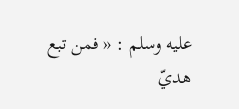عليه وسلم : « فمن تبع هديّ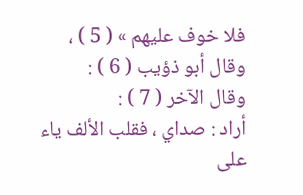فلا خوف عليهم » ( 5 ) ، وقال أبو ذؤيب ( 6 ) :
وقال الآخر ( 7 ) :
أراد : صداي ، فقلب الألف ياء على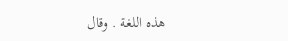هذه اللغة . وقال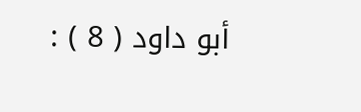أبو داود ( 8 ) :